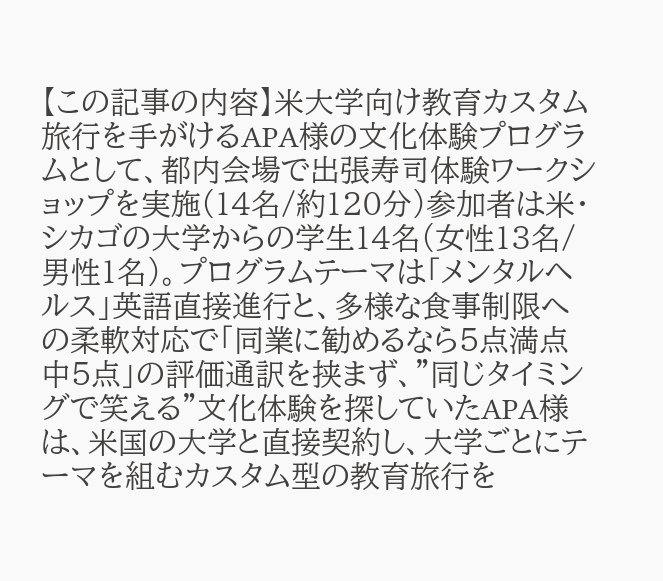【この記事の内容】米大学向け教育カスタム旅行を手がけるAPA様の文化体験プログラムとして、都内会場で出張寿司体験ワークショップを実施(14名/約120分)参加者は米・シカゴの大学からの学生14名(女性13名/男性1名)。プログラムテーマは「メンタルヘルス」英語直接進行と、多様な食事制限への柔軟対応で「同業に勧めるなら5点満点中5点」の評価通訳を挟まず、"同じタイミングで笑える"文化体験を探していたAPA様は、米国の大学と直接契約し、大学ごとにテーマを組むカスタム型の教育旅行を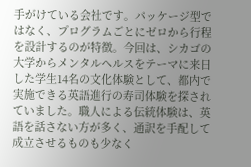手がけている会社です。パッケージ型ではなく、プログラムごとにゼロから行程を設計するのが特徴。今回は、シカゴの大学からメンタルヘルスをテーマに来日した学生14名の文化体験として、都内で実施できる英語進行の寿司体験を探されていました。職人による伝統体験は、英語を話さない方が多く、通訳を手配して成立させるものも少なく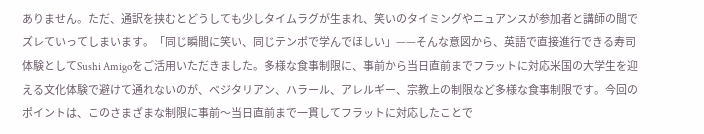ありません。ただ、通訳を挟むとどうしても少しタイムラグが生まれ、笑いのタイミングやニュアンスが参加者と講師の間でズレていってしまいます。「同じ瞬間に笑い、同じテンポで学んでほしい」——そんな意図から、英語で直接進行できる寿司体験としてSushi Amigoをご活用いただきました。多様な食事制限に、事前から当日直前までフラットに対応米国の大学生を迎える文化体験で避けて通れないのが、ベジタリアン、ハラール、アレルギー、宗教上の制限など多様な食事制限です。今回のポイントは、このさまざまな制限に事前〜当日直前まで一貫してフラットに対応したことで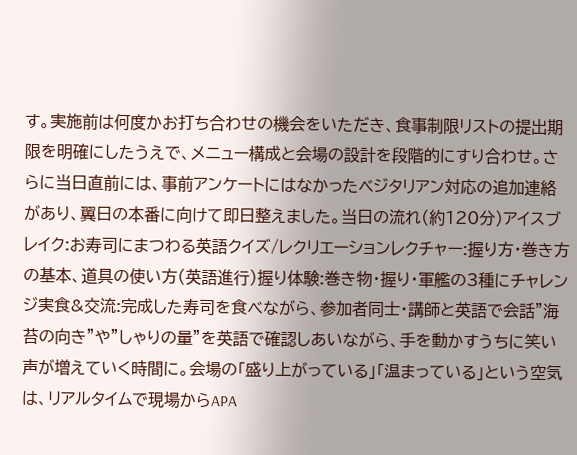す。実施前は何度かお打ち合わせの機会をいただき、食事制限リストの提出期限を明確にしたうえで、メニュー構成と会場の設計を段階的にすり合わせ。さらに当日直前には、事前アンケートにはなかったベジタリアン対応の追加連絡があり、翼日の本番に向けて即日整えました。当日の流れ(約120分)アイスブレイク:お寿司にまつわる英語クイズ/レクリエーションレクチャー:握り方・巻き方の基本、道具の使い方(英語進行)握り体験:巻き物・握り・軍艦の3種にチャレンジ実食&交流:完成した寿司を食べながら、参加者同士・講師と英語で会話"海苔の向き"や"しゃりの量"を英語で確認しあいながら、手を動かすうちに笑い声が増えていく時間に。会場の「盛り上がっている」「温まっている」という空気は、リアルタイムで現場からAPA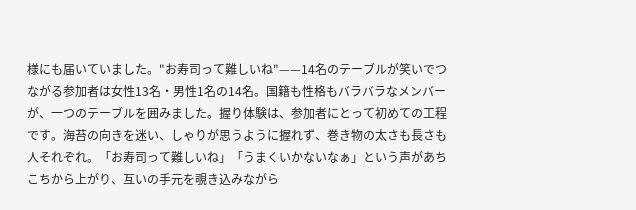様にも届いていました。"お寿司って難しいね"——14名のテーブルが笑いでつながる参加者は女性13名・男性1名の14名。国籍も性格もバラバラなメンバーが、一つのテーブルを囲みました。握り体験は、参加者にとって初めての工程です。海苔の向きを迷い、しゃりが思うように握れず、巻き物の太さも長さも人それぞれ。「お寿司って難しいね」「うまくいかないなぁ」という声があちこちから上がり、互いの手元を覗き込みながら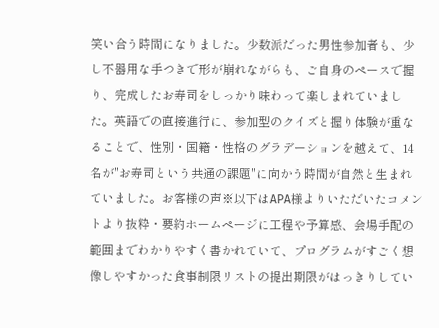笑い合う時間になりました。少数派だった男性参加者も、少し不器用な手つきで形が崩れながらも、ご自身のペースで握り、完成したお寿司をしっかり味わって楽しまれていました。英語での直接進行に、参加型のクイズと握り体験が重なることで、性別・国籍・性格のグラデーションを越えて、14名が"お寿司という共通の課題"に向かう時間が自然と生まれていました。お客様の声※以下はAPA様よりいただいたコメントより抜粋・要約ホームページに工程や予算感、会場手配の範囲までわかりやすく書かれていて、プログラムがすごく想像しやすかった食事制限リストの提出期限がはっきりしてい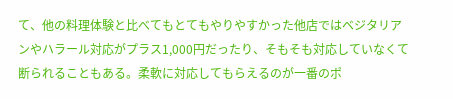て、他の料理体験と比べてもとてもやりやすかった他店ではベジタリアンやハラール対応がプラス1,000円だったり、そもそも対応していなくて断られることもある。柔軟に対応してもらえるのが一番のポ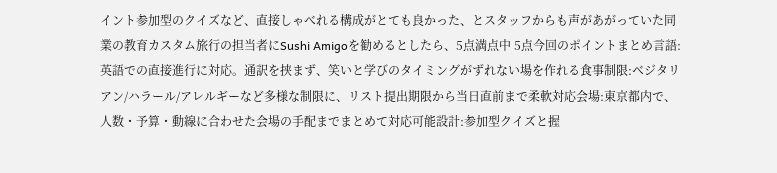イント参加型のクイズなど、直接しゃべれる構成がとても良かった、とスタッフからも声があがっていた同業の教育カスタム旅行の担当者にSushi Amigoを勧めるとしたら、5点満点中 5点今回のポイントまとめ言語:英語での直接進行に対応。通訳を挟まず、笑いと学びのタイミングがずれない場を作れる食事制限:ベジタリアン/ハラール/アレルギーなど多様な制限に、リスト提出期限から当日直前まで柔軟対応会場:東京都内で、人数・予算・動線に合わせた会場の手配までまとめて対応可能設計:参加型クイズと握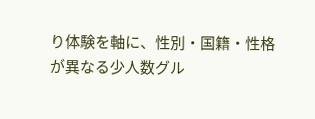り体験を軸に、性別・国籍・性格が異なる少人数グル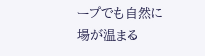ープでも自然に場が温まる